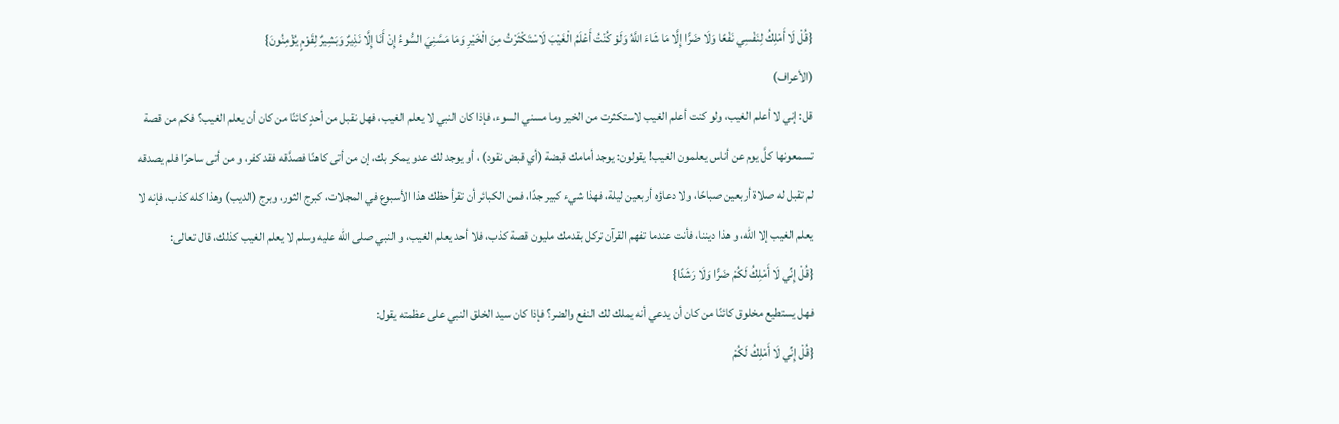{قُلْ لَا أَمْلِكُ لِنَفْسِي نَفْعًا وَلَا ضَرًّا إِلَّا مَا شَاءَ اللَّهُ وَلَوْ كُنْتُ أَعْلَمُ الْغَيْبَ لَاسْتَكْثَرْتُ مِنَ الْخَيْرِ وَمَا مَسَّنِيَ السُّوءُ إِنْ أَنَا إِلَّا نَذِيرٌ وَبَشِيرٌ لِقَوْمٍ يُؤْمِنُونَ}
(الأعراف)
قل: إني لا أعلم الغيب، ولو كنت أعلم الغيب لاستكثرت من الخير وما مسني السوء، فإذا كان النبي لا يعلم الغيب، فهل نقبل من أحدٍ كائنًا من كان أن يعلم الغيب؟ فكم من قصة تسمعونها كلَّ يوم عن أناس يعلمون الغيب! يقولون: يوجد أمامك قبضة (أي قبض نقود) ، أو يوجد لك عدو يمكر بك، إن من أتى كاهنًا فصدَّقه فقد كفر، و من أتى ساحرًا فلم يصدقه لم تقبل له صلاة أربعين صباحًا، ولا دعاؤه أربعين ليلة، فهذا شيء كبير جدًا، فمن الكبائر أن تقرأ حظك هذا الأسبوع في المجلات، كبرج الثور، وبرج (الديب) وهذا كله كذب، فإنه لا يعلم الغيب إلا الله، و هذا ديننا، فأنت عندما تفهم القرآن تركل بقدمك مليون قصة كذب، فلا أحد يعلم الغيب، و النبي صلى الله عليه وسلم لا يعلم الغيب كذلك، قال تعالى:
{قُلْ إِنِّي لَا أَمْلِكُ لَكُمْ ضَرًّا وَلَا رَشَدًا}
فهل يستطيع مخلوق كائنًا من كان أن يدعي أنه يملك لك النفع والضر؟ فإذا كان سيد الخلق النبي على عظمته يقول:
{قُلْ إِنِّي لَا أَمْلِكُ لَكُمْ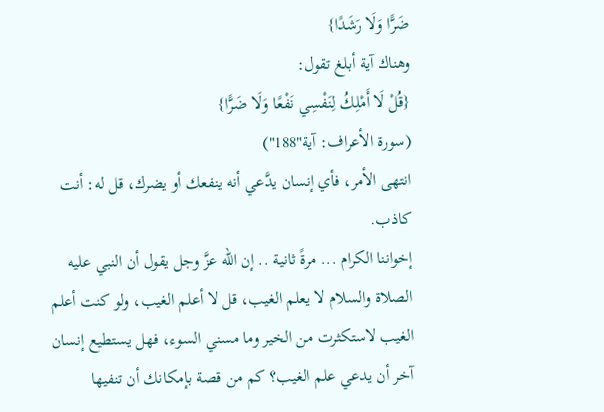ضَرًّا وَلَا رَشَدًا}
وهناك آية أبلغ تقول:
{قُلْ لَا أَمْلِكُ لِنَفْسِي نَفْعًا وَلَا ضَرًّا}
(سورة الأعراف: آية"188")
انتهى الأمر، فأي إنسان يدَّعي أنه ينفعك أو يضرك، قل له: أنت كاذب.
إخواننا الكرام ... مرةً ثانية .. إن الله عزَّ وجل يقول أن النبي عليه الصلاة والسلام لا يعلم الغيب، قل لا أعلم الغيب، ولو كنت أعلم الغيب لاستكثرت من الخير وما مسني السوء، فهل يستطيع إنسان آخر أن يدعي علم الغيب؟ كم من قصة بإمكانك أن تنفيها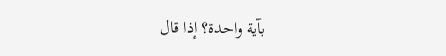بآية واحدة؟ إذا قال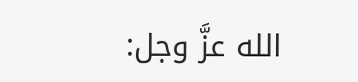الله عزَّ وجل: